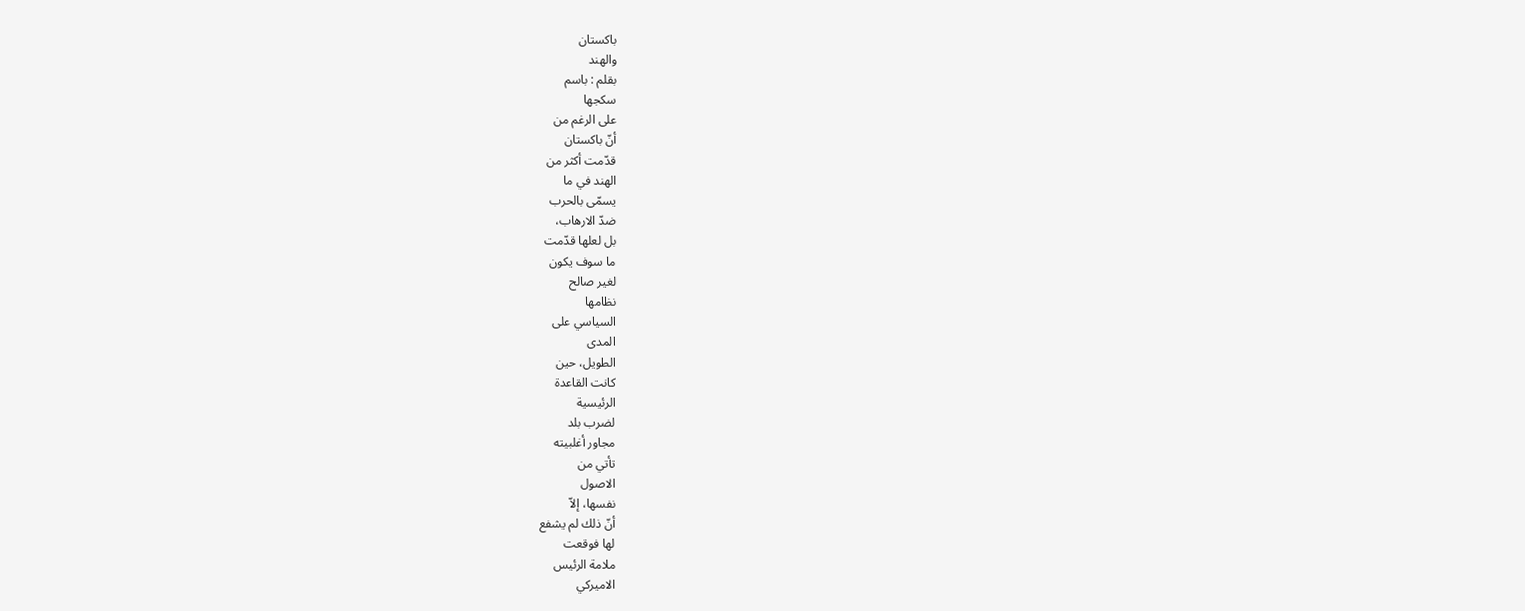باكستان
والهند
بقلم : باسم
سكجها
على الرغم من
أنّ باكستان
قدّمت أكثر من
الهند في ما
يسمّى بالحرب
ضدّ الارهاب،
بل لعلها قدّمت
ما سوف يكون
لغير صالح
نظامها
السياسي على
المدى
الطويل، حين
كانت القاعدة
الرئيسية
لضرب بلد
مجاور أغلبيته
تأتي من
الاصول
نفسها، إلاّ
أنّ ذلك لم يشفع
لها فوقعت
ملامة الرئيس
الاميركي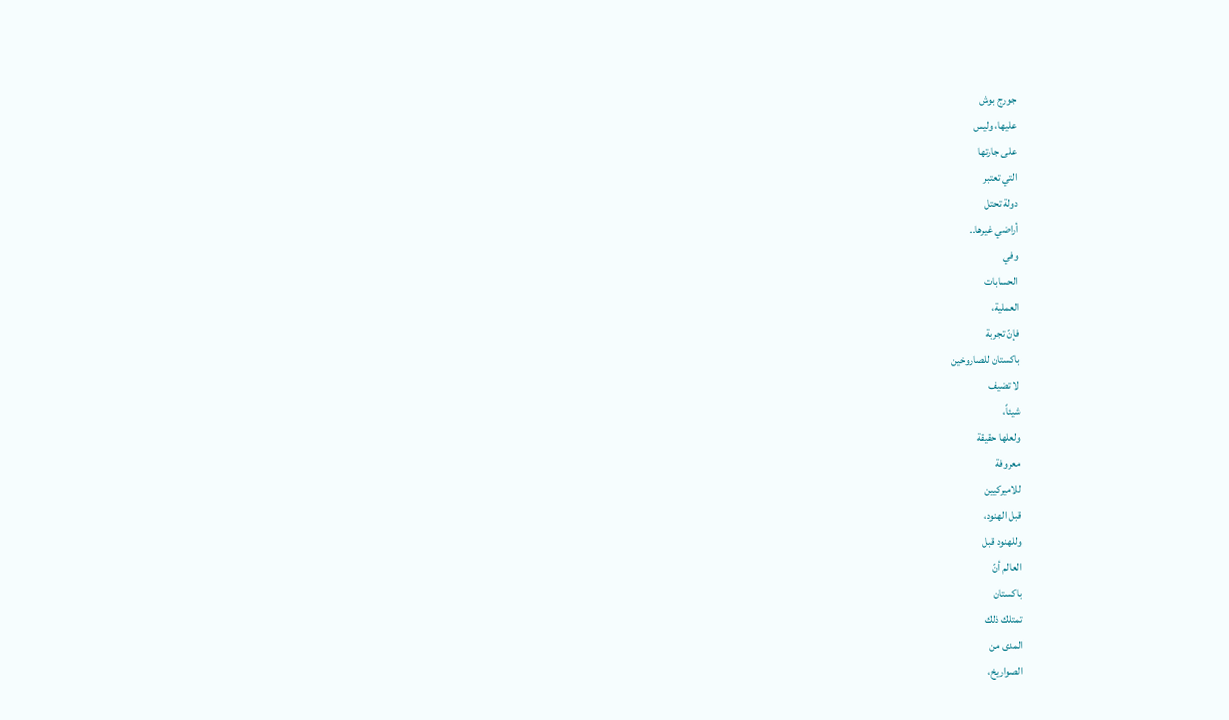جورج بوش
عليها، وليس
على جارتها
التي تعتبر
دولة تحتل
أراضي غيرها..
وفي
الحسابات
العملية،
فإنّ تجربة
باكستان للصاروخين
لا تضيف
شيئاً،
ولعلها حقيقة
معروفة
للاميركيين
قبل الهنود،
وللهنود قبل
العالم أنّ
باكستان
تمتلك ذلك
المدى من
الصواريخ،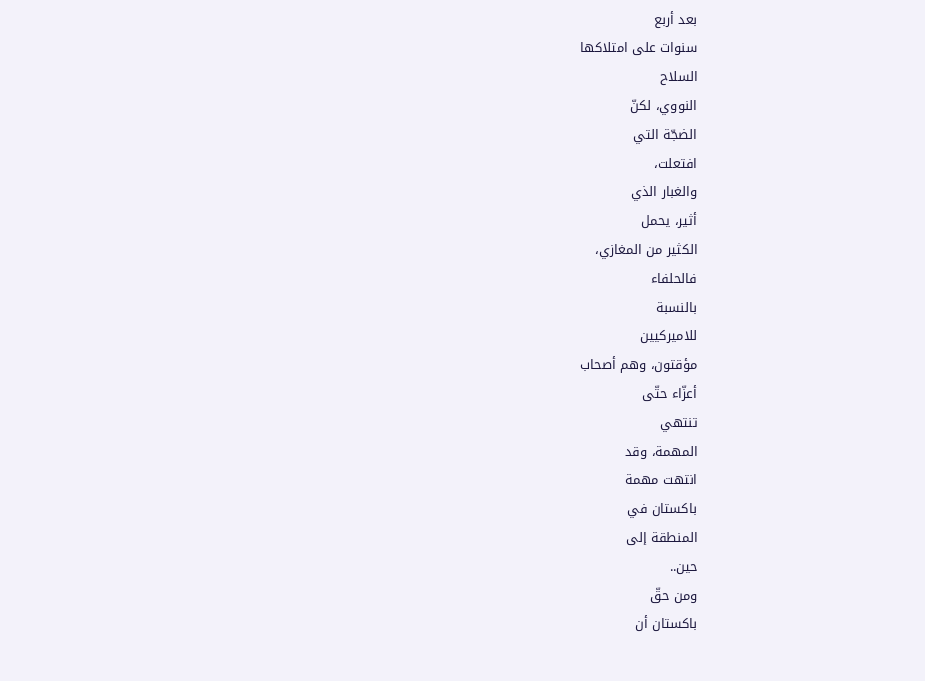بعد أربع
سنوات على امتلاكها
السلاح
النووي، لكنّ
الضجّة التي
افتعلت،
والغبار الذي
أثير، يحمل
الكثير من المغازي،
فالحلفاء
بالنسبة
للاميركيين
مؤقتون، وهم أصحاب
أعزّاء حتّى
تنتهي
المهمة، وقد
انتهت مهمة
باكستان في
المنطقة إلى
حين..
ومن حقّ
باكستان أن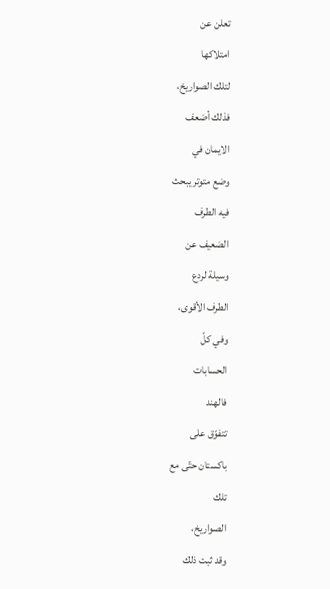تعلن عن
امتلاكها
لتلك الصواريخ،
فذلك أضعف
الايمان في
وضع متوتر يبحث
فيه الطرف
الضعيف عن
وسيلة لردع
الطرف الأقوى،
وفي كلّ
الحسابات
فالهند
تتفوّق على
باكستان حتّى مع
تلك
الصواريخ،
وقد ثبت ذلك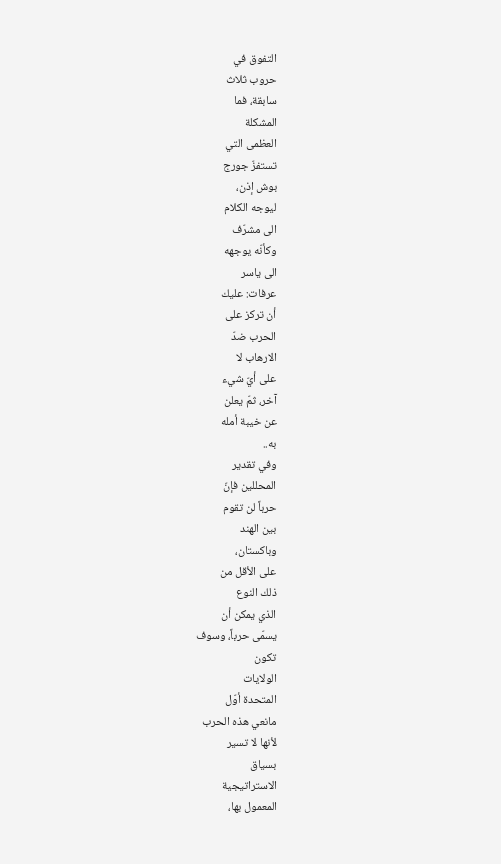التفوق في
حروب ثلاث
سابقة، فما
المشكلة
العظمى التي
تستفزّ جورج
بوش إذن،
ليوجه الكلام
الى مشرّف
وكأنّه يوجهه
الى ياسر
عرفات: عليك
أن تركز على
الحرب ضدّ
الارهاب لا
على أيّ شيء
آخر، ثمّ يعلن
عن خيبة أمله
به..
وفي تقدير
المحللين فإنّ
حرباً لن تقوم
بين الهند
وباكستان،
على الأقل من
ذلك النوع
الذي يمكن أن
يسمّى حرباً، وسوف
تكون
الولايات
المتحدة أوّل
مانعي هذه الحرب
لأنها لا تسير
بسياق
الاستراتيجية
المعمول بها،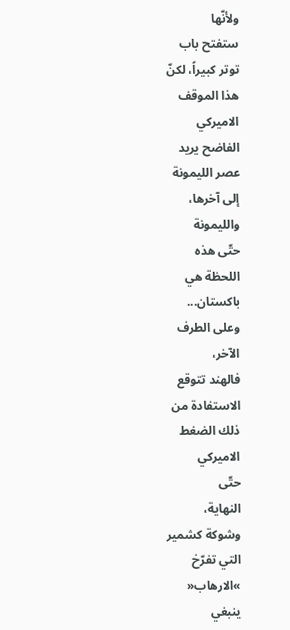ولأنّها
ستفتح باب
توتر كبيراً، لكنّ
هذا الموقف
الاميركي
الفاضح يريد
عصر الليمونة
إلى آخرها،
والليمونة
حتّى هذه
اللحظة هي
باكستان...
وعلى الطرف
الآخر،
فالهند تتوقع
الاستفادة من
ذلك الضغط
الاميركي
حتّى
النهاية،
وشوكة كشمير
التي تفرّخ
»الارهاب«
ينبغي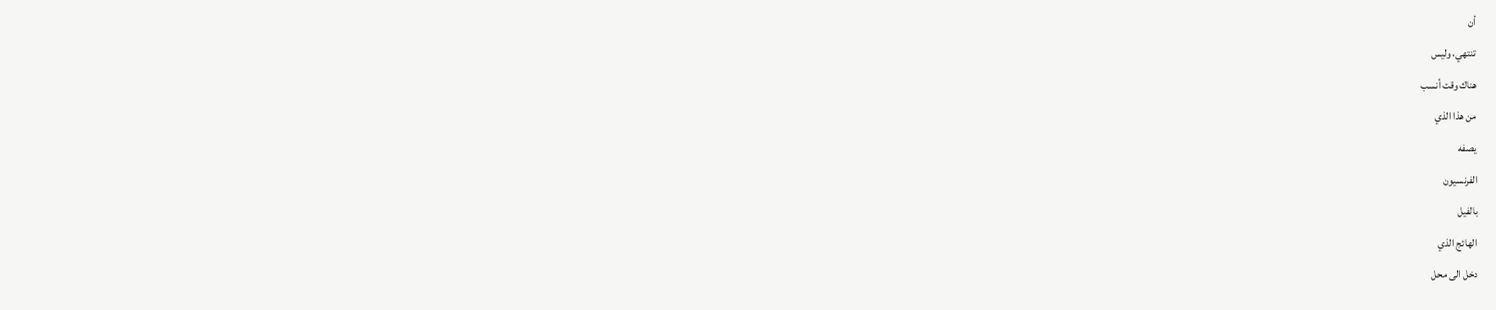أن
تنتهي، وليس
هناك وقت أنسب
من هذا الذي
يصفه
الفرنسيون
بالفيل
الهائج الذي
دخل الى محل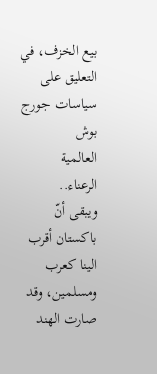بيع الخزف، في
التعليق على
سياسات جورج بوش
العالمية
الرعناء..
ويبقى أنّ
باكستان أقرب
الينا كعرب
ومسلمين، وقد
صارت الهند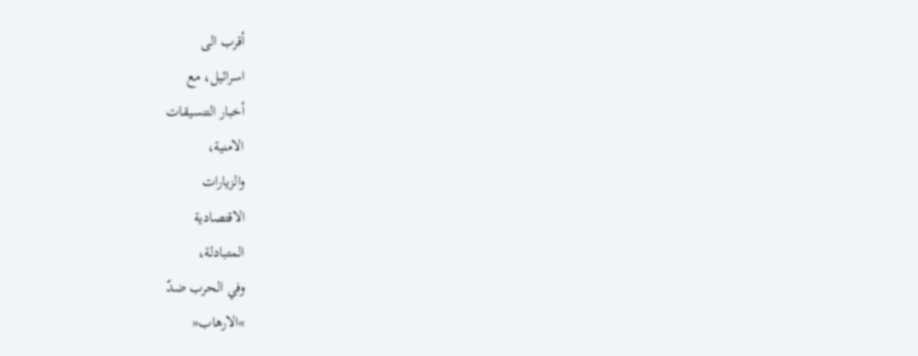أقرب الى
اسرائيل، مع
أخبار التنسيقات
الامنية،
والزيارات
الاقتصادية
المتبادلة،
وفي الحرب ضدّ
»الارهاب«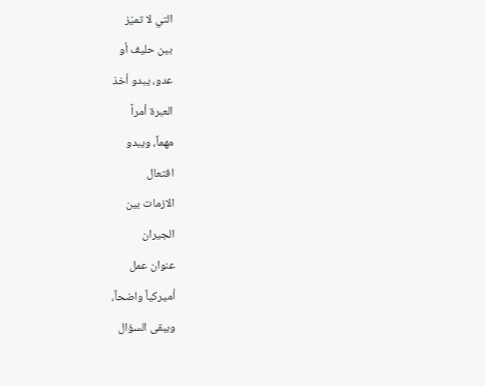التي لا تميّز
بين حليف أو
عدو، يبدو أخذ
العبرة أمراً
مهماً، ويبدو
افتعال
الازمات بين
الجيران
عنوان عمل
أميركياً واضحاً،
ويبقى السؤال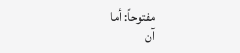مفتوحاً: أما
آن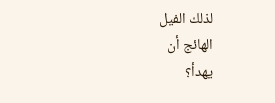لذلك الفيل
الهائج أن
يهدأ؟